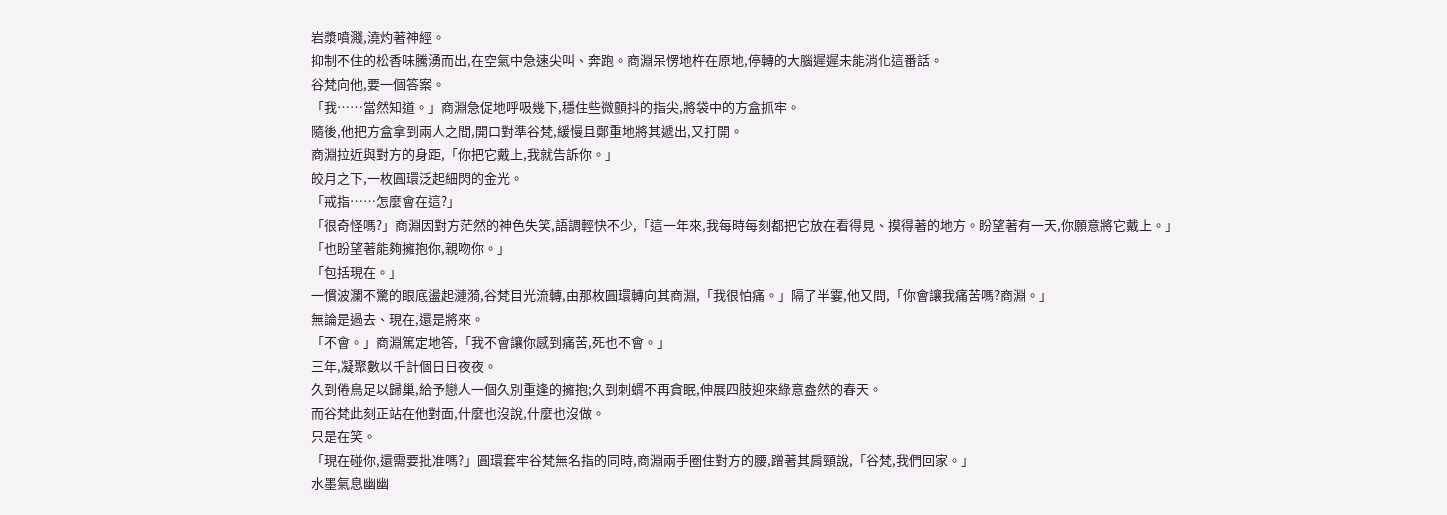岩漿噴濺,澆灼著神經。
抑制不住的松香味騰湧而出,在空氣中急速尖叫、奔跑。商淵呆愣地杵在原地,停轉的大腦遲遲未能消化這番話。
谷梵向他,要一個答案。
「我……當然知道。」商淵急促地呼吸幾下,穩住些微顫抖的指尖,將袋中的方盒抓牢。
隨後,他把方盒拿到兩人之間,開口對準谷梵,緩慢且鄭重地將其遞出,又打開。
商淵拉近與對方的身距,「你把它戴上,我就告訴你。」
皎月之下,一枚圓環泛起細閃的金光。
「戒指……怎麼會在這?」
「很奇怪嗎?」商淵因對方茫然的神色失笑,語調輕快不少,「這一年來,我每時每刻都把它放在看得見、摸得著的地方。盼望著有一天,你願意將它戴上。」
「也盼望著能夠擁抱你,親吻你。」
「包括現在。」
一慣波瀾不驚的眼底盪起漣漪,谷梵目光流轉,由那枚圓環轉向其商淵,「我很怕痛。」隔了半霎,他又問,「你會讓我痛苦嗎?商淵。」
無論是過去、現在,還是將來。
「不會。」商淵篤定地答,「我不會讓你感到痛苦,死也不會。」
三年,凝聚數以千計個日日夜夜。
久到倦鳥足以歸巢,給予戀人一個久別重逢的擁抱;久到刺蝟不再貪眠,伸展四肢迎來綠意盎然的春天。
而谷梵此刻正站在他對面,什麼也沒說,什麼也沒做。
只是在笑。
「現在碰你,還需要批准嗎?」圓環套牢谷梵無名指的同時,商淵兩手圈住對方的腰,蹭著其肩頸說,「谷梵,我們回家。」
水墨氣息幽幽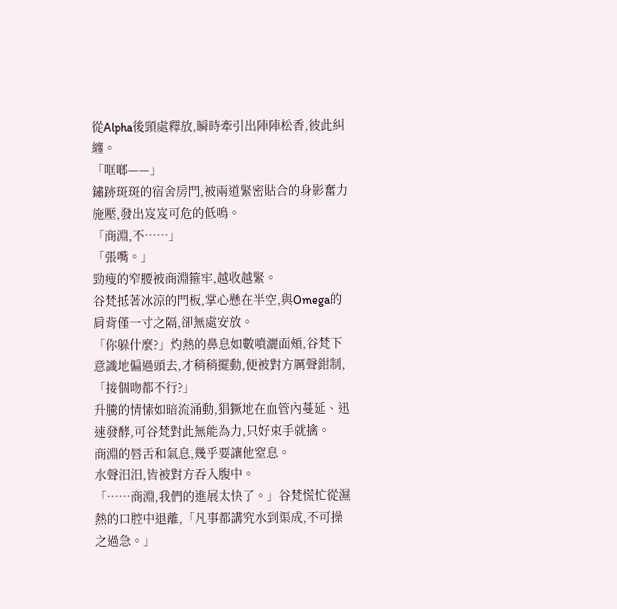從Alpha後頸處釋放,瞬時牽引出陣陣松香,彼此糾纏。
「哐啷——」
鏽跡斑斑的宿舍房門,被兩道緊密貼合的身影奮力施壓,發出岌岌可危的低鳴。
「商淵,不……」
「張嘴。」
勁瘦的窄腰被商淵箍牢,越收越緊。
谷梵抵著冰涼的門板,掌心懸在半空,與Omega的肩背僅一寸之隔,卻無處安放。
「你躲什麼?」灼熱的鼻息如數噴灑面頰,谷梵下意識地偏過頭去,才稍稍擺動,便被對方厲聲鉗制,「接個吻都不行?」
升騰的情愫如暗流涌動,猖獗地在血管內蔓延、迅速發酵,可谷梵對此無能為力,只好束手就擒。
商淵的唇舌和氣息,幾乎要讓他窒息。
水聲汨汨,皆被對方吞入腹中。
「……商淵,我們的進展太快了。」谷梵慌忙從濕熱的口腔中退離,「凡事都講究水到渠成,不可操之過急。」